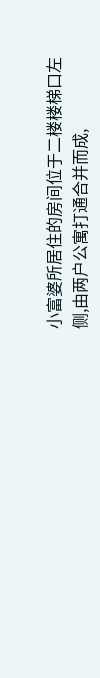小富婆所居住的房间位于二楼楼梯口左侧,由两户公寓打通合并而成,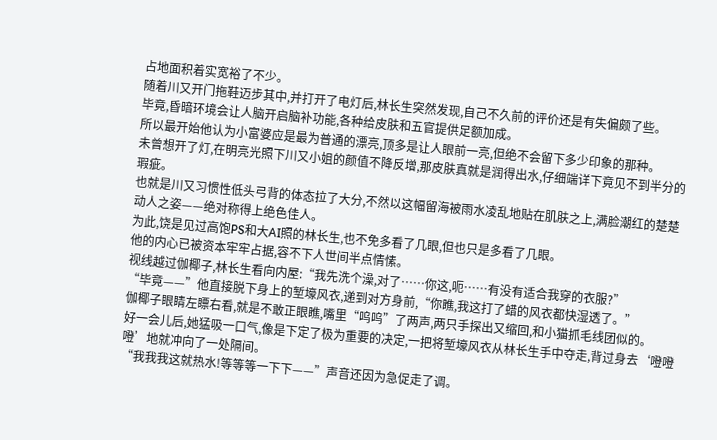占地面积着实宽裕了不少。
随着川又开门拖鞋迈步其中,并打开了电灯后,林长生突然发现,自己不久前的评价还是有失偏颇了些。
毕竟,昏暗环境会让人脑开启脑补功能,各种给皮肤和五官提供足额加成。
所以最开始他认为小富婆应是最为普通的漂亮,顶多是让人眼前一亮,但绝不会留下多少印象的那种。
未曾想开了灯,在明亮光照下川又小姐的颜值不降反增,那皮肤真就是润得出水,仔细端详下竟见不到半分的瑕疵。
也就是川又习惯性低头弓背的体态拉了大分,不然以这幅留海被雨水凌乱地贴在肌肤之上,满脸潮红的楚楚动人之姿——绝对称得上绝色佳人。
为此,饶是见过高饱PS和大AI照的林长生,也不免多看了几眼,但也只是多看了几眼。
他的内心已被资本牢牢占据,容不下人世间半点情愫。
视线越过伽椰子,林长生看向内屋:“我先洗个澡,对了……你这,呃……有没有适合我穿的衣服?”
“毕竟——”他直接脱下身上的堑壕风衣,递到对方身前,“你瞧,我这打了蜡的风衣都快湿透了。”
伽椰子眼睛左瞟右看,就是不敢正眼瞧,嘴里“呜呜”了两声,两只手探出又缩回,和小猫抓毛线团似的。
好一会儿后,她猛吸一口气,像是下定了极为重要的决定,一把将堑壕风衣从林长生手中夺走,背过身去‘噔噔噔’地就冲向了一处隔间。
“我我我这就热水!等等等一下下——”声音还因为急促走了调。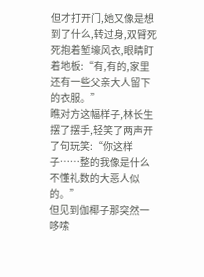但才打开门,她又像是想到了什么,转过身,双臂死死抱着堑壕风衣,眼睛盯着地板:“有,有的,家里还有一些父亲大人留下的衣服。”
瞧对方这幅样子,林长生摆了摆手,轻笑了两声开了句玩笑:“你这样子……整的我像是什么不懂礼数的大恶人似的。”
但见到伽椰子那突然一哆嗦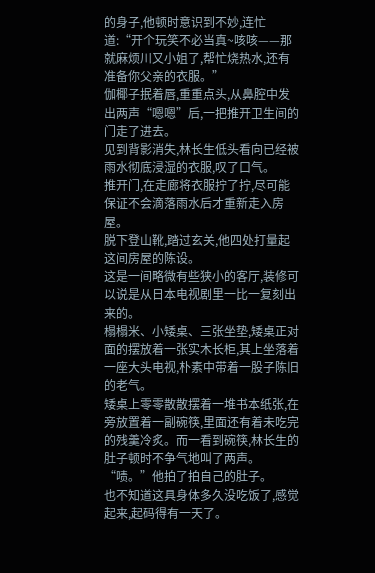的身子,他顿时意识到不妙,连忙道:“开个玩笑不必当真~咳咳——那就麻烦川又小姐了,帮忙烧热水,还有准备你父亲的衣服。”
伽椰子抿着唇,重重点头,从鼻腔中发出两声“嗯嗯”后,一把推开卫生间的门走了进去。
见到背影消失,林长生低头看向已经被雨水彻底浸湿的衣服,叹了口气。
推开门,在走廊将衣服拧了拧,尽可能保证不会滴落雨水后才重新走入房屋。
脱下登山靴,踏过玄关,他四处打量起这间房屋的陈设。
这是一间略微有些狭小的客厅,装修可以说是从日本电视剧里一比一复刻出来的。
榻榻米、小矮桌、三张坐垫,矮桌正对面的摆放着一张实木长柜,其上坐落着一座大头电视,朴素中带着一股子陈旧的老气。
矮桌上零零散散摆着一堆书本纸张,在旁放置着一副碗筷,里面还有着未吃完的残羹冷炙。而一看到碗筷,林长生的肚子顿时不争气地叫了两声。
“啧。”他拍了拍自己的肚子。
也不知道这具身体多久没吃饭了,感觉起来,起码得有一天了。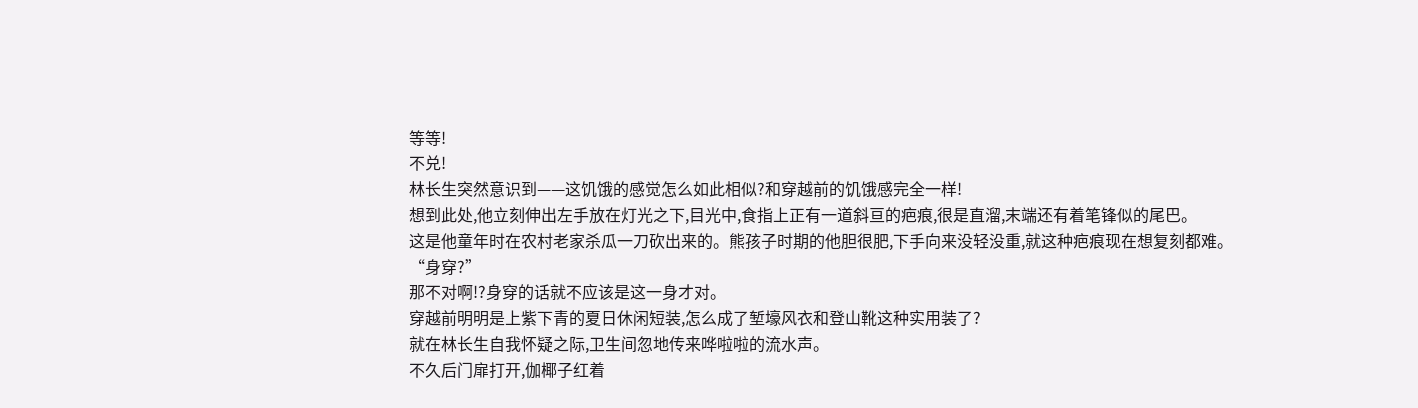等等!
不兑!
林长生突然意识到——这饥饿的感觉怎么如此相似?和穿越前的饥饿感完全一样!
想到此处,他立刻伸出左手放在灯光之下,目光中,食指上正有一道斜亘的疤痕,很是直溜,末端还有着笔锋似的尾巴。
这是他童年时在农村老家杀瓜一刀砍出来的。熊孩子时期的他胆很肥,下手向来没轻没重,就这种疤痕现在想复刻都难。
“身穿?”
那不对啊!?身穿的话就不应该是这一身才对。
穿越前明明是上紫下青的夏日休闲短装,怎么成了堑壕风衣和登山靴这种实用装了?
就在林长生自我怀疑之际,卫生间忽地传来哗啦啦的流水声。
不久后门扉打开,伽椰子红着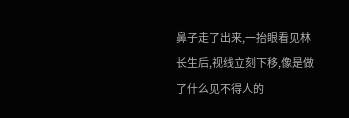鼻子走了出来,一抬眼看见林长生后,视线立刻下移,像是做了什么见不得人的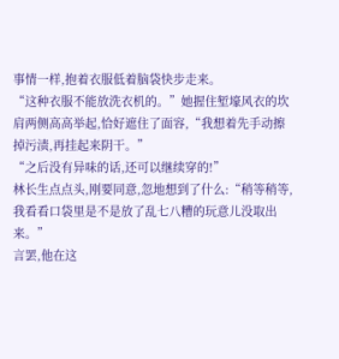事情一样,抱着衣服低着脑袋快步走来。
“这种衣服不能放洗衣机的。”她握住堑壕风衣的坎肩两侧高高举起,恰好遮住了面容,“我想着先手动擦掉污渍,再挂起来阴干。”
“之后没有异味的话,还可以继续穿的!”
林长生点点头,刚要同意,忽地想到了什么:“稍等稍等,我看看口袋里是不是放了乱七八糟的玩意儿没取出来。”
言罢,他在这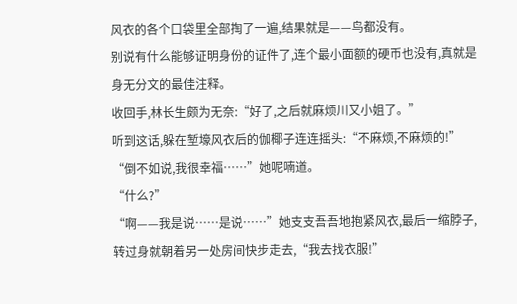风衣的各个口袋里全部掏了一遍,结果就是——鸟都没有。
别说有什么能够证明身份的证件了,连个最小面额的硬币也没有,真就是身无分文的最佳注释。
收回手,林长生颇为无奈:“好了,之后就麻烦川又小姐了。”
听到这话,躲在堑壕风衣后的伽椰子连连摇头:“不麻烦,不麻烦的!”
“倒不如说,我很幸福……”她呢喃道。
“什么?”
“啊——我是说……是说……”她支支吾吾地抱紧风衣,最后一缩脖子,转过身就朝着另一处房间快步走去,“我去找衣服!”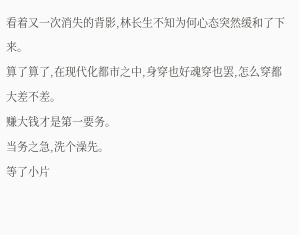看着又一次消失的背影,林长生不知为何心态突然缓和了下来。
算了算了,在现代化都市之中,身穿也好魂穿也罢,怎么穿都大差不差。
赚大钱才是第一要务。
当务之急,洗个澡先。
等了小片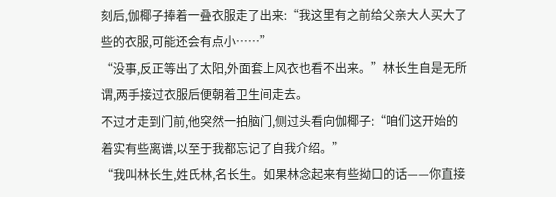刻后,伽椰子捧着一叠衣服走了出来:“我这里有之前给父亲大人买大了些的衣服,可能还会有点小……”
“没事,反正等出了太阳,外面套上风衣也看不出来。”林长生自是无所谓,两手接过衣服后便朝着卫生间走去。
不过才走到门前,他突然一拍脑门,侧过头看向伽椰子:“咱们这开始的着实有些离谱,以至于我都忘记了自我介绍。”
“我叫林长生,姓氏林,名长生。如果林念起来有些拗口的话——你直接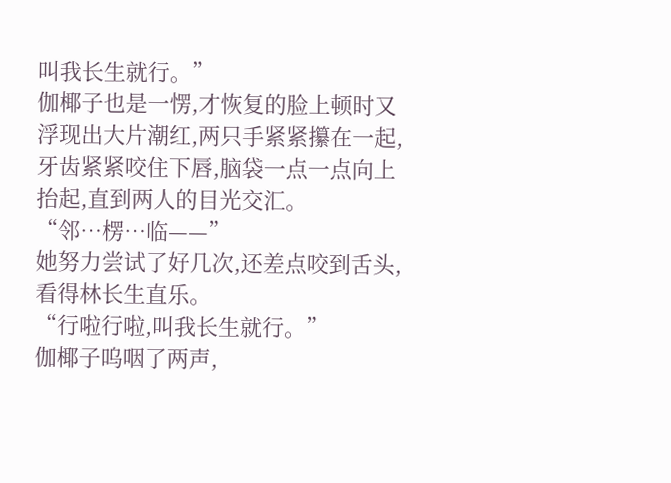叫我长生就行。”
伽椰子也是一愣,才恢复的脸上顿时又浮现出大片潮红,两只手紧紧攥在一起,牙齿紧紧咬住下唇,脑袋一点一点向上抬起,直到两人的目光交汇。
“邻…楞…临——”
她努力尝试了好几次,还差点咬到舌头,看得林长生直乐。
“行啦行啦,叫我长生就行。”
伽椰子呜咽了两声,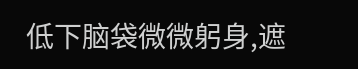低下脑袋微微躬身,遮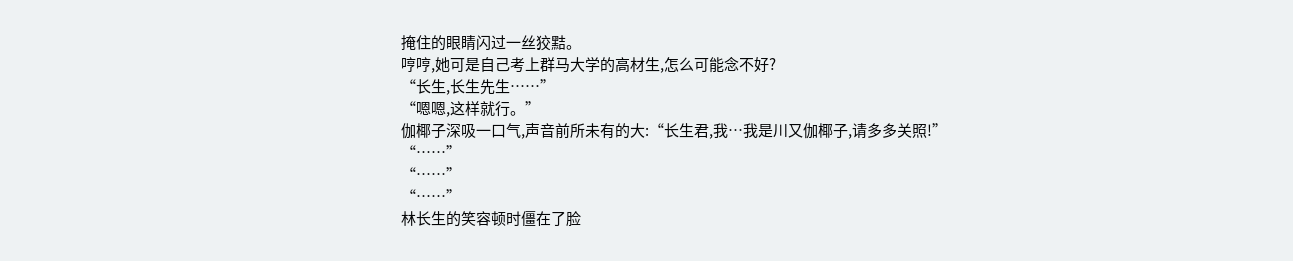掩住的眼睛闪过一丝狡黠。
哼哼,她可是自己考上群马大学的高材生,怎么可能念不好?
“长生,长生先生……”
“嗯嗯,这样就行。”
伽椰子深吸一口气,声音前所未有的大:“长生君,我…我是川又伽椰子,请多多关照!”
“……”
“……”
“……”
林长生的笑容顿时僵在了脸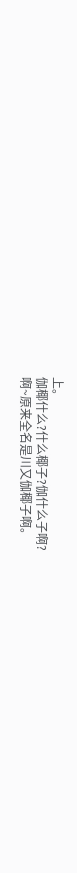上。
伽椰什么?什么椰子?伽什么子啊?
啊~原来全名是川又伽椰子啊。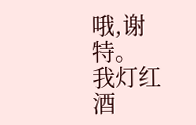哦,谢特。
我灯红酒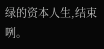绿的资本人生,结束咧。